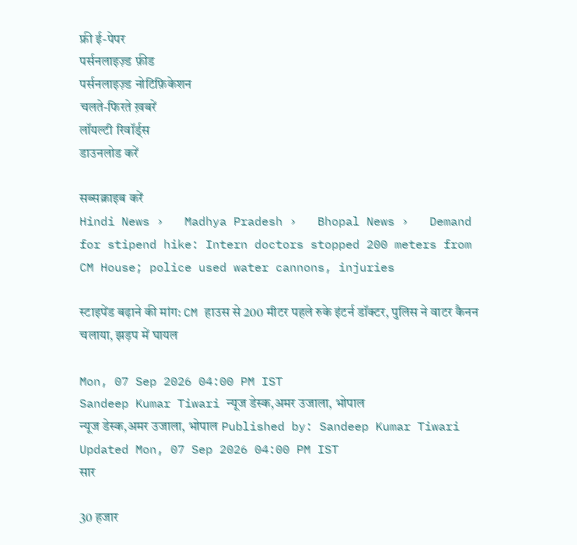फ्री ई-पेपर
पर्सनलाइज़्ड फ़ीड
पर्सनलाइज़्ड नोटिफ़िकेशन
चलते-फिरते ख़बरें
लॉयल्टी रिवॉर्ड्स
डाउनलोड करें

सब्सक्राइब करें
Hindi News ›   Madhya Pradesh ›   Bhopal News ›   Demand for stipend hike: Intern doctors stopped 200 meters from CM House; police used water cannons, injuries

स्टाइपेंड बढ़ाने की मांग: CM हाउस से 200 मीटर पहले रुके इंटर्न डॉक्टर, पुलिस ने वाटर कैनन चलाया, झड़प में घायल

Mon, 07 Sep 2026 04:00 PM IST
Sandeep Kumar Tiwari न्यूज डेस्क,अमर उजाला, भोपाल
न्यूज डेस्क,अमर उजाला, भोपाल Published by: Sandeep Kumar Tiwari Updated Mon, 07 Sep 2026 04:00 PM IST
सार

30 हजार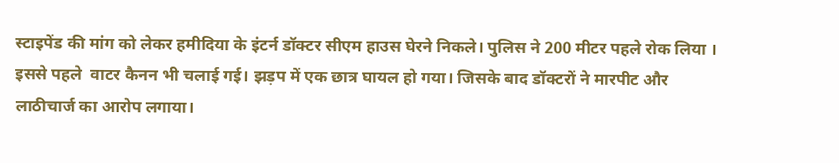स्टाइपेंड की मांग को लेकर हमीदिया के इंटर्न डॉक्टर सीएम हाउस घेरने निकले। पुलिस ने 200 मीटर पहले रोक लिया । इससे पहले  वाटर कैनन भी चलाई गई। झड़प में एक छात्र घायल हो गया। जिसके बाद डॉक्टरों ने मारपीट और लाठीचार्ज का आरोप लगाया।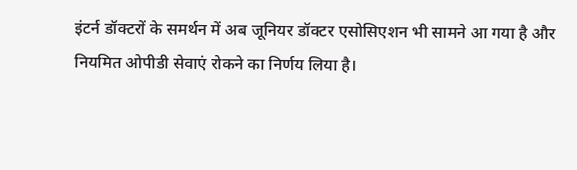इंटर्न डॉक्टरों के समर्थन में अब जूनियर डॉक्टर एसोसिएशन भी सामने आ गया है और नियमित ओपीडी सेवाएं रोकने का निर्णय लिया है।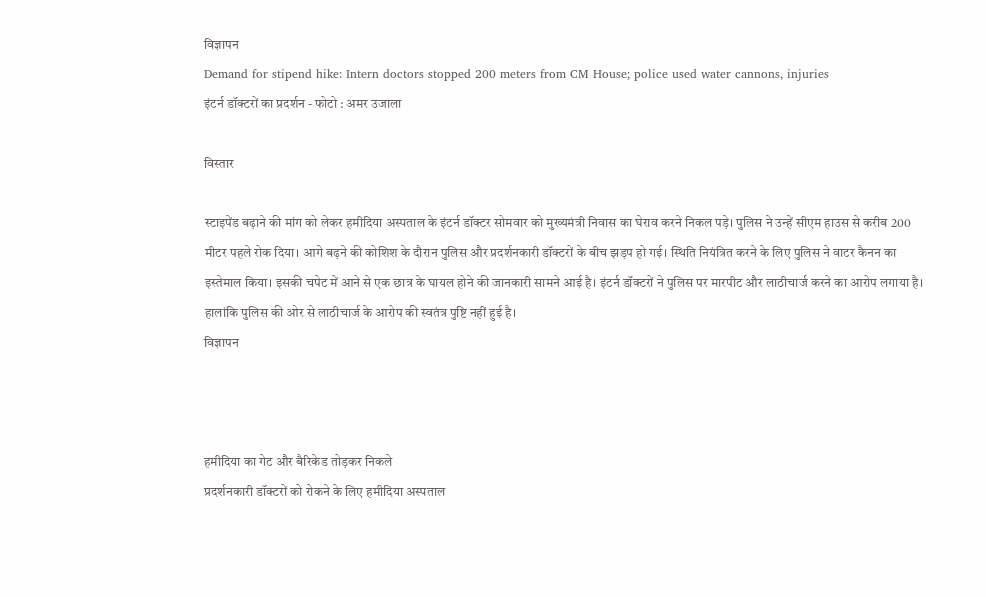विज्ञापन
Demand for stipend hike: Intern doctors stopped 200 meters from CM House; police used water cannons, injuries
इंटर्न डॉक्टरों का प्रदर्शन - फोटो : अमर उजाला

विस्तार

स्टाइपेंड बढ़ाने की मांग को लेकर हमीदिया अस्पताल के इंटर्न डॉक्टर सोमवार को मुख्यमंत्री निवास का घेराव करने निकल पड़े। पुलिस ने उन्हें सीएम हाउस से करीब 200 मीटर पहले रोक दिया। आगे बढ़ने की कोशिश के दौरान पुलिस और प्रदर्शनकारी डॉक्टरों के बीच झड़प हो गई। स्थिति नियंत्रित करने के लिए पुलिस ने वाटर कैनन का इस्तेमाल किया। इसकी चपेट में आने से एक छात्र के घायल होने की जानकारी सामने आई है। इंटर्न डॉक्टरों ने पुलिस पर मारपीट और लाठीचार्ज करने का आरोप लगाया है। हालांकि पुलिस की ओर से लाठीचार्ज के आरोप की स्वतंत्र पुष्टि नहीं हुई है।
विज्ञापन



हमीदिया का गेट और बैरिकेड तोड़कर निकले
प्रदर्शनकारी डॉक्टरों को रोकने के लिए हमीदिया अस्पताल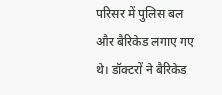परिसर में पुलिस बल और बैरिकेड लगाए गए थे। डॉक्टरों ने बैरिकेड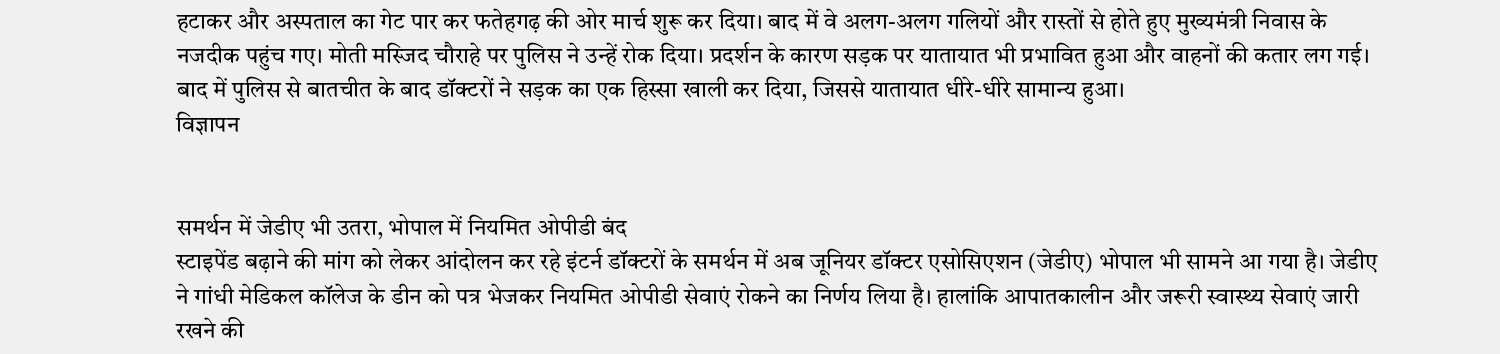हटाकर और अस्पताल का गेट पार कर फतेहगढ़ की ओर मार्च शुरू कर दिया। बाद में वे अलग-अलग गलियों और रास्तों से होते हुए मुख्यमंत्री निवास के नजदीक पहुंच गए। मोती मस्जिद चौराहे पर पुलिस ने उन्हें रोक दिया। प्रदर्शन के कारण सड़क पर यातायात भी प्रभावित हुआ और वाहनों की कतार लग गई। बाद में पुलिस से बातचीत के बाद डॉक्टरों ने सड़क का एक हिस्सा खाली कर दिया, जिससे यातायात धीरे-धीरे सामान्य हुआ।
विज्ञापन


समर्थन में जेडीए भी उतरा, भोपाल में नियमित ओपीडी बंद
स्टाइपेंड बढ़ाने की मांग को लेकर आंदोलन कर रहे इंटर्न डॉक्टरों के समर्थन में अब जूनियर डॉक्टर एसोसिएशन (जेडीए) भोपाल भी सामने आ गया है। जेडीए ने गांधी मेडिकल कॉलेज के डीन को पत्र भेजकर नियमित ओपीडी सेवाएं रोकने का निर्णय लिया है। हालांकि आपातकालीन और जरूरी स्वास्थ्य सेवाएं जारी रखने की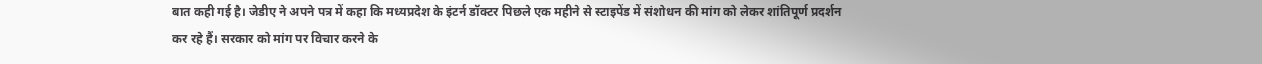बात कही गई है। जेडीए ने अपने पत्र में कहा कि मध्यप्रदेश के इंटर्न डॉक्टर पिछले एक महीने से स्टाइपेंड में संशोधन की मांग को लेकर शांतिपूर्ण प्रदर्शन कर रहे हैं। सरकार को मांग पर विचार करने के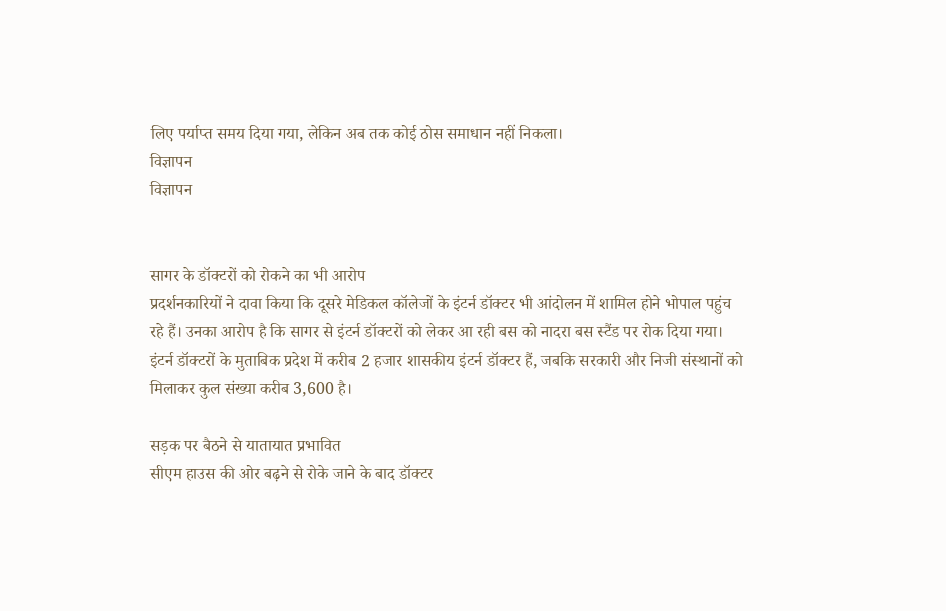लिए पर्याप्त समय दिया गया, लेकिन अब तक कोई ठोस समाधान नहीं निकला।
विज्ञापन
विज्ञापन


सागर के डॉक्टरों को रोकने का भी आरोप
प्रदर्शनकारियों ने दावा किया कि दूसरे मेडिकल कॉलेजों के इंटर्न डॉक्टर भी आंदोलन में शामिल होने भोपाल पहुंच रहे हैं। उनका आरोप है कि सागर से इंटर्न डॉक्टरों को लेकर आ रही बस को नादरा बस स्टैंड पर रोक दिया गया।
इंटर्न डॉक्टरों के मुताबिक प्रदेश में करीब 2 हजार शासकीय इंटर्न डॉक्टर हैं, जबकि सरकारी और निजी संस्थानों को मिलाकर कुल संख्या करीब 3,600 है।

सड़क पर बैठने से यातायात प्रभावित
सीएम हाउस की ओर बढ़ने से रोके जाने के बाद डॉक्टर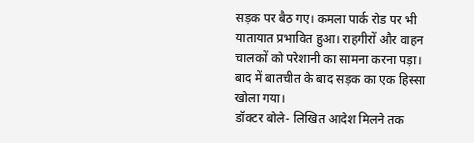सड़क पर बैठ गए। कमला पार्क रोड पर भी यातायात प्रभावित हुआ। राहगीरों और वाहन चालकों को परेशानी का सामना करना पड़ा। बाद में बातचीत के बाद सड़क का एक हिस्सा खोला गया।
डॉक्टर बोले- लिखित आदेश मिलने तक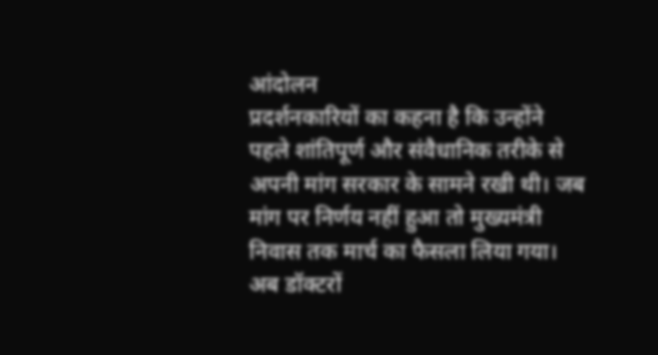आंदोलन
प्रदर्शनकारियों का कहना है कि उन्होंने पहले शांतिपूर्ण और संवैधानिक तरीके से अपनी मांग सरकार के सामने रखी थी। जब मांग पर निर्णय नहीं हुआ तो मुख्यमंत्री निवास तक मार्च का फैसला लिया गया। अब डॉक्टरों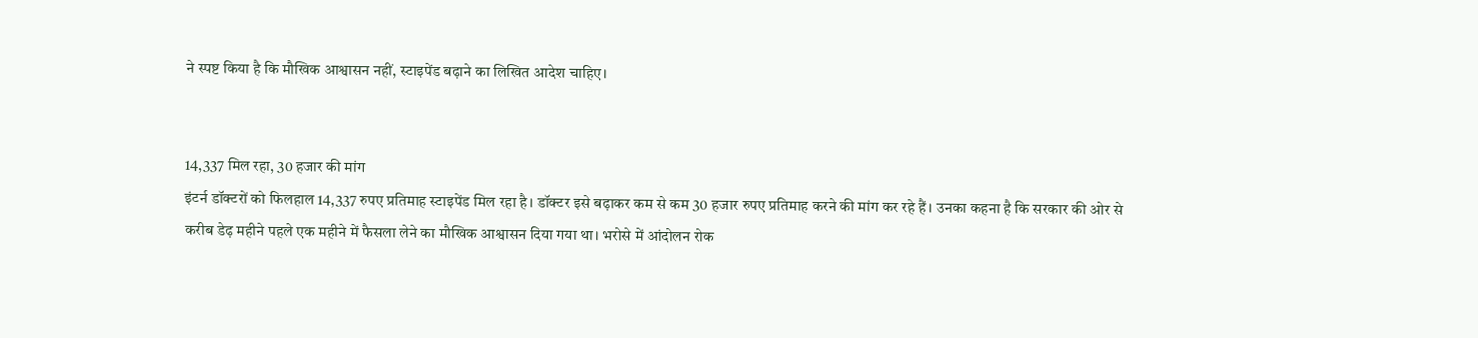ने स्पष्ट किया है कि मौखिक आश्वासन नहीं, स्टाइपेंड बढ़ाने का लिखित आदेश चाहिए।


14,337 मिल रहा, 30 हजार की मांग
इंटर्न डॉक्टरों को फिलहाल 14,337 रुपए प्रतिमाह स्टाइपेंड मिल रहा है। डॉक्टर इसे बढ़ाकर कम से कम 30 हजार रुपए प्रतिमाह करने की मांग कर रहे हैं। उनका कहना है कि सरकार की ओर से करीब डेढ़ महीने पहले एक महीने में फैसला लेने का मौखिक आश्वासन दिया गया था। भरोसे में आंदोलन रोक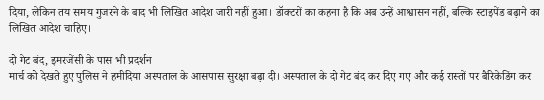दिया, लेकिन तय समय गुजरने के बाद भी लिखित आदेश जारी नहीं हुआ। डॉक्टरों का कहना है कि अब उन्हें आश्वासन नहीं, बल्कि स्टाइपेंड बढ़ाने का लिखित आदेश चाहिए।

दो गेट बंद, इमरजेंसी के पास भी प्रदर्शन
मार्च को देखते हुए पुलिस ने हमीदिया अस्पताल के आसपास सुरक्षा बढ़ा दी। अस्पताल के दो गेट बंद कर दिए गए और कई रास्तों पर बैरिकेडिंग कर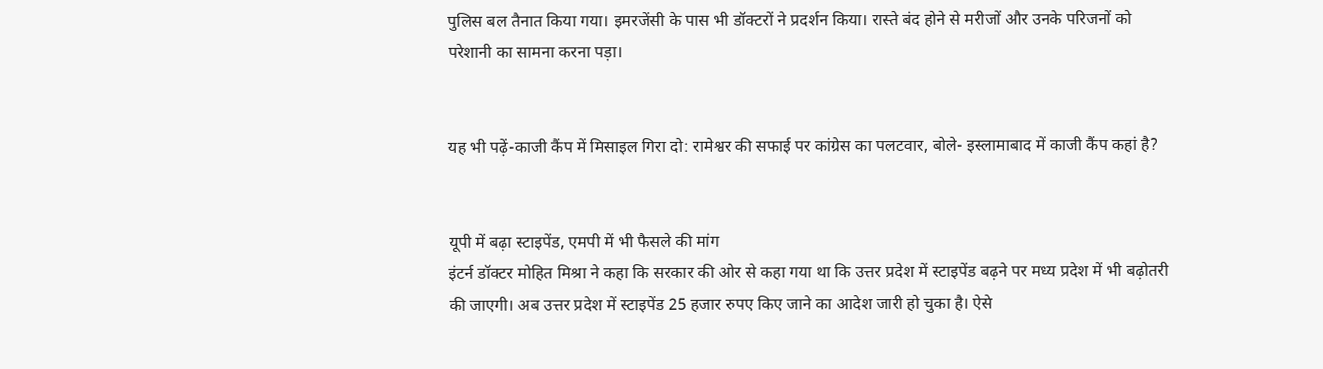पुलिस बल तैनात किया गया। इमरजेंसी के पास भी डॉक्टरों ने प्रदर्शन किया। रास्ते बंद होने से मरीजों और उनके परिजनों को परेशानी का सामना करना पड़ा।


यह भी पढ़ें-काजी कैंप में मिसाइल गिरा दो: रामेश्वर की सफाई पर कांग्रेस का पलटवार, बोले- इस्लामाबाद में काजी कैंप कहां है?


यूपी में बढ़ा स्टाइपेंड, एमपी में भी फैसले की मांग
इंटर्न डॉक्टर मोहित मिश्रा ने कहा कि सरकार की ओर से कहा गया था कि उत्तर प्रदेश में स्टाइपेंड बढ़ने पर मध्य प्रदेश में भी बढ़ोतरी की जाएगी। अब उत्तर प्रदेश में स्टाइपेंड 25 हजार रुपए किए जाने का आदेश जारी हो चुका है। ऐसे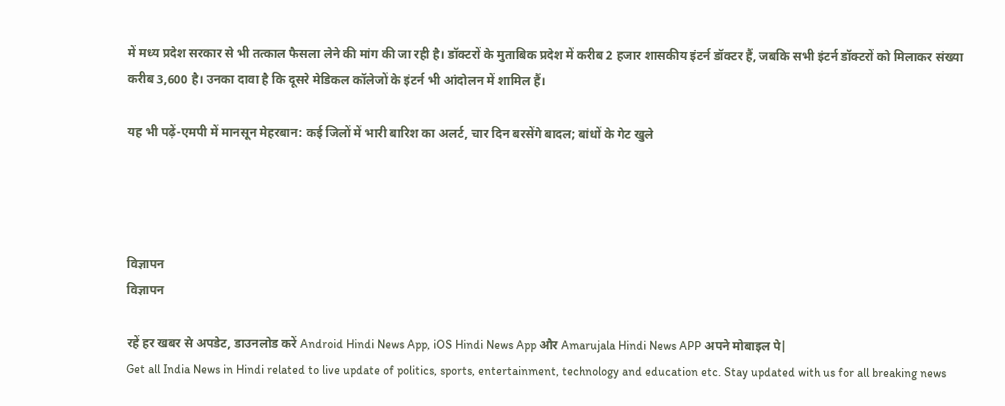में मध्य प्रदेश सरकार से भी तत्काल फैसला लेने की मांग की जा रही है। डॉक्टरों के मुताबिक प्रदेश में करीब 2 हजार शासकीय इंटर्न डॉक्टर हैं, जबकि सभी इंटर्न डॉक्टरों को मिलाकर संख्या करीब 3,600 है। उनका दावा है कि दूसरे मेडिकल कॉलेजों के इंटर्न भी आंदोलन में शामिल हैं।

यह भी पढ़ें-एमपी में मानसून मेहरबान: कई जिलों में भारी बारिश का अलर्ट, चार दिन बरसेंगे बादल; बांधों के गेट खुले




विज्ञापन
विज्ञापन

रहें हर खबर से अपडेट, डाउनलोड करें Android Hindi News App, iOS Hindi News App और Amarujala Hindi News APP अपने मोबाइल पे|
Get all India News in Hindi related to live update of politics, sports, entertainment, technology and education etc. Stay updated with us for all breaking news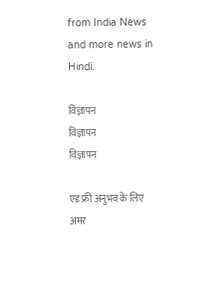from India News and more news in Hindi.

विज्ञापन
विज्ञापन
विज्ञापन

एड फ्री अनुभव के लिए अमर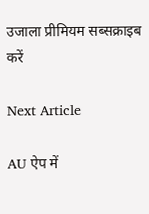उजाला प्रीमियम सब्सक्राइब करें

Next Article

AU ऐप में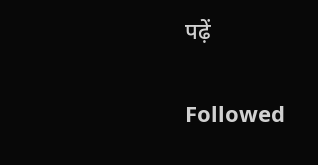पढ़ें

Followed